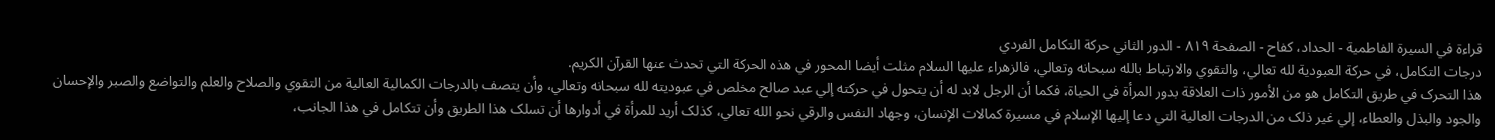قراءة في السيرة الفاطمية - الحداد، كفاح - الصفحة ٨١٩ - الدور الثاني حركة التكامل الفردي
درجات التکامل، في حرکة العبودية لله تعالي، والتقوي والارتباط بالله سبحانه وتعالي، فالزهراء عليها السلام مثلت أيضا المحور في هذه الحرکة التي تحدث عنها القرآن الکريم.
هذا التحرک في طريق التکامل هو من الأمور ذات العلاقة بدور المرأة في الحياة، فکما أن الرجل لابد له أن يتحول في حرکته إلي عبد صالح مخلص في عبوديته لله سبحانه وتعالي، وأن يتصف بالدرجات الکمالية العالية من التقوي والصلاح والعلم والتواضع والصبر والإحسان والجود والبذل والعطاء، إلي غير ذلک من الدرجات العالية التي دعا إليها الإسلام في مسيرة کمالات الإنسان، وجهاد النفس والرقي نحو الله تعالي، کذلک أريد للمرأة في أدوارها أن تسلک هذا الطريق وأن تتکامل في هذا الجانب،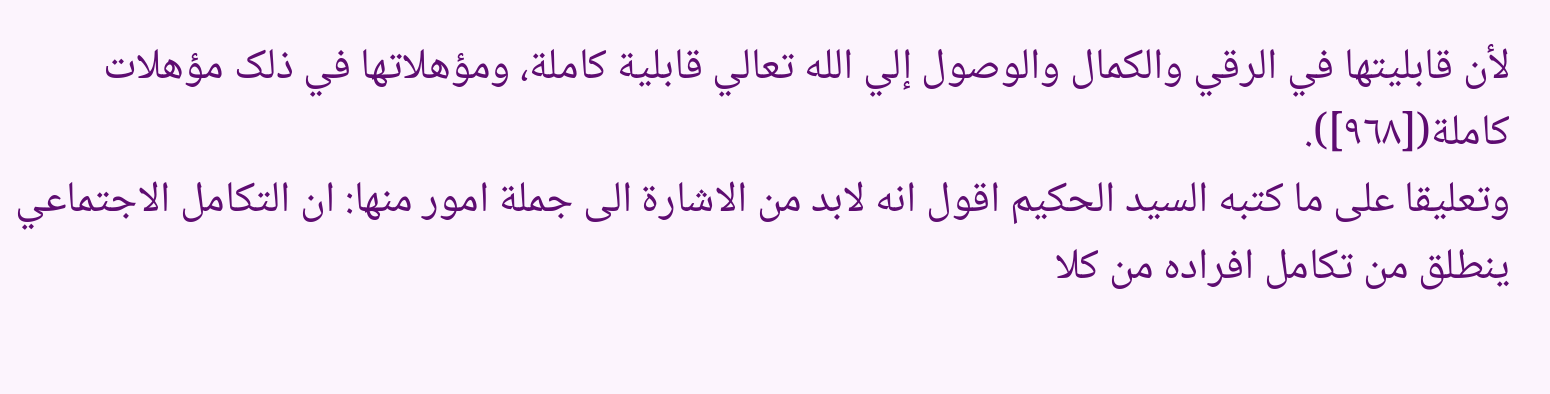لأن قابليتها في الرقي والکمال والوصول إلي الله تعالي قابلية کاملة، ومؤهلاتها في ذلک مؤهلات کاملة([٩٦٨]).
وتعليقا على ما كتبه السيد الحكيم اقول انه لابد من الاشارة الى جملة امور منها: ان التكامل الاجتماعي ينطلق من تكامل افراده من كلا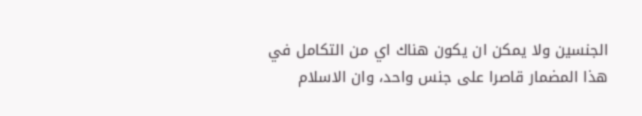الجنسين ولا يمكن ان يكون هناك اي من التكامل في هذا المضمار قاصرا على جنس واحد، وان الاسلام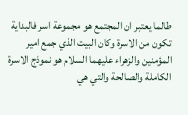طالما يعتبر ان المجتمع هو مجموعة اسر فالبداية تكون من الاسرة وكان البيت الذي جمع امير المؤمنين والزهراء عليهما السلام هو نموذج الاسرة الكاملة والصالحة والتي هي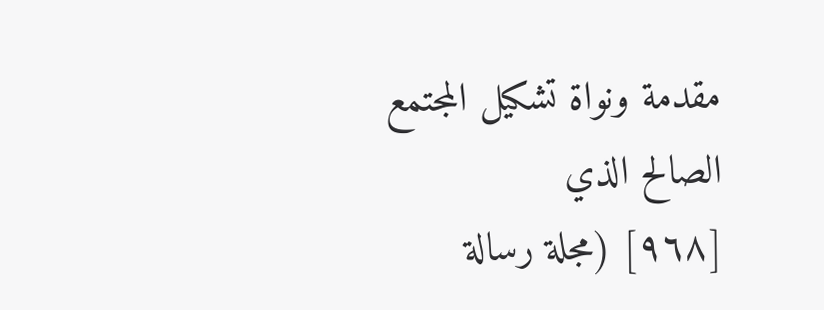مقدمة ونواة تشكيل المجتمع الصالح الذي
[٩٦٨] (مجلة رسالة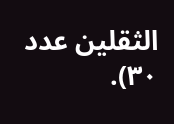الثقلين عدد ٣٠).